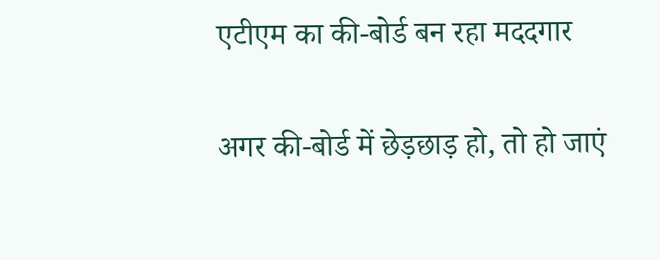एटीएम का की-बोर्ड बन रहा मददगार

अगर की-बोर्ड में छेड़छाड़ हो, तो हो जाएं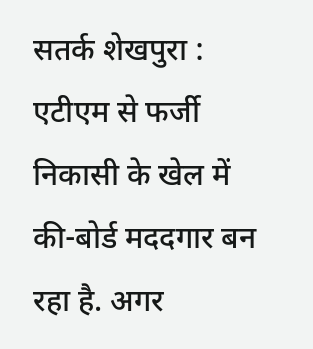सतर्क शेखपुरा : एटीएम से फर्जी निकासी के खेल में की-बोर्ड मददगार बन रहा है. अगर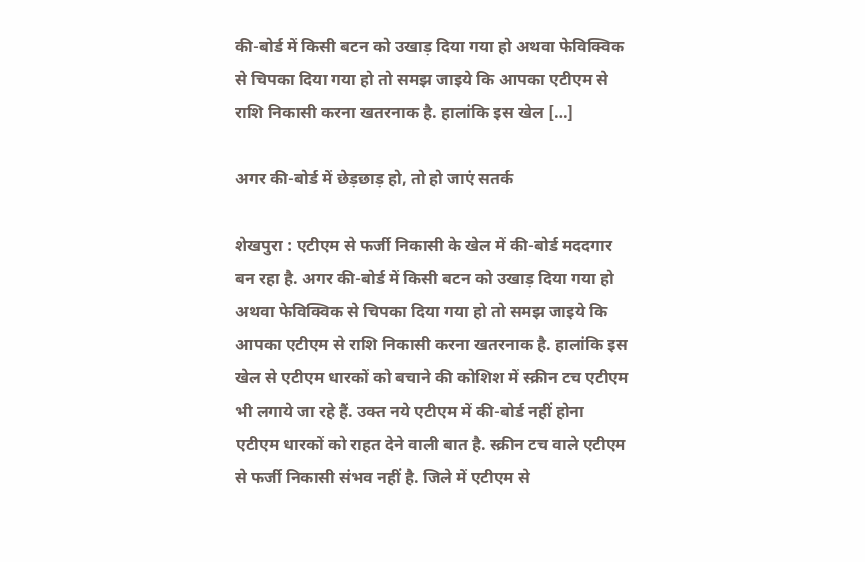की-बोर्ड में किसी बटन को उखाड़ दिया गया हो अथवा फेविक्विक से चिपका दिया गया हो तो समझ जाइये कि आपका एटीएम से राशि निकासी करना खतरनाक है. हालांकि इस खेल […]

अगर की-बोर्ड में छेड़छाड़ हो, तो हो जाएं सतर्क

शेखपुरा : एटीएम से फर्जी निकासी के खेल में की-बोर्ड मददगार बन रहा है. अगर की-बोर्ड में किसी बटन को उखाड़ दिया गया हो अथवा फेविक्विक से चिपका दिया गया हो तो समझ जाइये कि आपका एटीएम से राशि निकासी करना खतरनाक है. हालांकि इस खेल से एटीएम धारकों को बचाने की कोशिश में स्क्रीन टच एटीएम भी लगाये जा रहे हैं. उक्त नये एटीएम में की-बोर्ड नहीं होना एटीएम धारकों को राहत देने वाली बात है. स्क्रीन टच वाले एटीएम से फर्जी निकासी संभव नहीं है. जिले में एटीएम से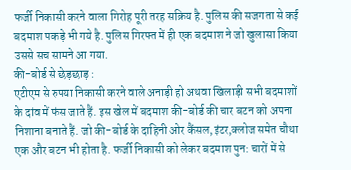फर्जी निकासी करने वाला गिरोह पूरी तरह सक्रिय है. पुलिस की सजगता से कई बदमाश पकड़े भी गये है. पुलिस गिरफ्त में ही एक बदमाश ने जो खुलासा किया उससे सच सामने आ गया.
की-बोर्ड से छेड़छाड़ :
एटीएम से रुपया निकासी करने वाले अनाड़ी हो अथवा खिलाड़ी सभी बदमाशों के दांव में फंस जाते हैं. इस खेल में बदमाश की-बोर्ड की चार बटन को अपना निशाना बनाते हैं. जो की-बोर्ड के दाहिनी ओर कैंसल,इंटर,क्लोज समेत चौथा एक और बटन भी होता है. फर्जी निकासी को लेकर बदमाश पुन: चारों में से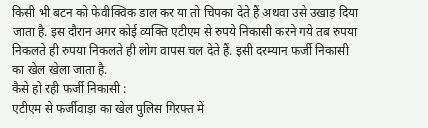किसी भी बटन को फेवीक्विक डाल कर या तो चिपका देते हैं अथवा उसे उखाड़ दिया जाता है. इस दौरान अगर कोई व्यक्ति एटीएम से रुपये निकासी करने गये तब रुपया निकलते ही रुपया निकलते ही लोग वापस चल देते हैं. इसी दरम्यान फर्जी निकासी का खेल खेला जाता है.
कैसे हो रही फर्जी निकासी :
एटीएम से फर्जीवाड़ा का खेल पुलिस गिरफ्त में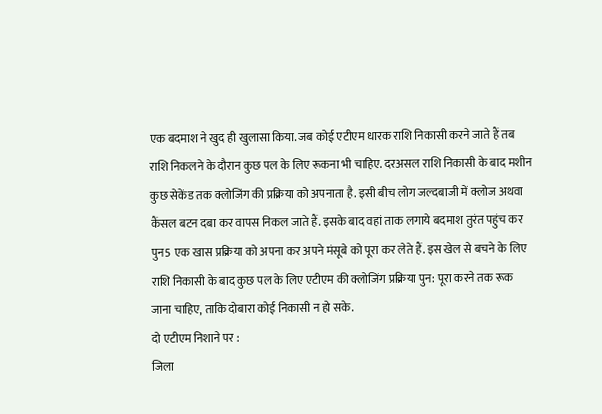एक बदमाश ने खुद ही खुलासा किया. जब कोई एटीएम धारक राशि निकासी करने जाते हैं तब राशि निकलने के दौरान कुछ पल के लिए रूकना भी चाहिए. दरअसल राशि निकासी के बाद मशीन कुछ सेकेंड तक क्लोजिंग की प्रक्रिया को अपनाता है. इसी बीच लोग जल्दबाजी में क्लोज अथवा कैंसल बटन दबा कर वापस निकल जाते हैं. इसके बाद वहां ताक लगाये बदमाश तुरंत पहुंच कर पुन5 एक खास प्रक्रिया को अपना कर अपने मंसूबे को पूरा कर लेते हैं. इस खेल से बचने के लिए राशि निकासी के बाद कुछ पल के लिए एटीएम की क्लोजिंग प्रक्रिया पुन: पूरा करने तक रूक जाना चाहिए, ताकि दोबारा कोई निकासी न हो सके.
दो एटीएम निशाने पर :
जिला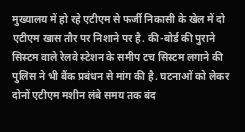मुख्यालय में हो रहे एटीएम से फर्जी निकासी के खेल में दो एटीएम खास तौर पर निशाने पर है. की-बोर्ड की पुराने सिस्टम वाले रेलवे स्टेशन के समीप टच सिस्टम लगाने की पुलिस ने भी बैंक प्रबंधन से मांग की है. घटनाओं को लेकर दोनों एटीएम मशीन लंबे समय तक बंद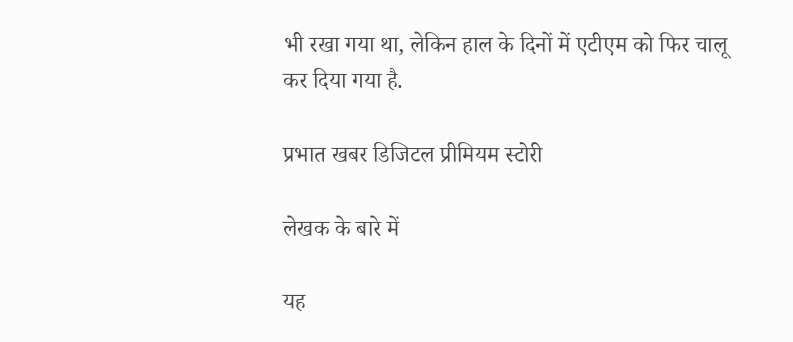भी रखा गया था, लेकिन हाल के दिनों में एटीएम को फिर चालू कर दिया गया है.

प्रभात खबर डिजिटल प्रीमियम स्टोरी

लेखक के बारे में

यह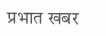प्रभात खबर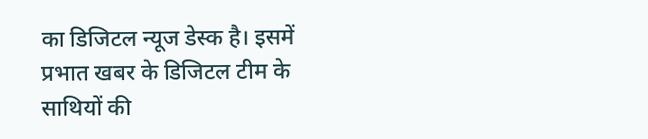का डिजिटल न्यूज डेस्क है। इसमें प्रभात खबर के डिजिटल टीम के साथियों की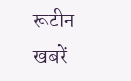रूटीन खबरें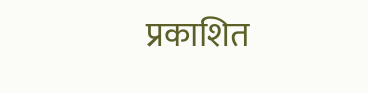प्रकाशित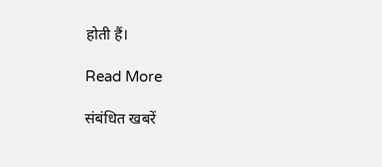होती हैं।

Read More

संबंधित खबरें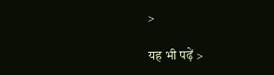>

यह भी पढ़ें >